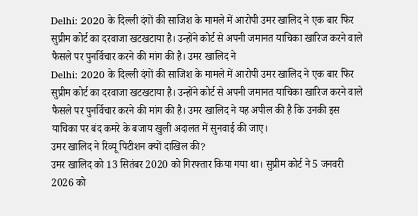Delhi: 2020 के दिल्ली दंगों की साजिश के मामले में आरोपी उमर खालिद ने एक बार फिर सुप्रीम कोर्ट का दरवाजा खटखटाया है। उन्होंने कोर्ट से अपनी जमानत याचिका खारिज करने वाले फैसले पर पुनर्विचार करने की मांग की है। उमर खालिद ने
Delhi: 2020 के दिल्ली दंगों की साजिश के मामले में आरोपी उमर खालिद ने एक बार फिर सुप्रीम कोर्ट का दरवाजा खटखटाया है। उन्होंने कोर्ट से अपनी जमानत याचिका खारिज करने वाले फैसले पर पुनर्विचार करने की मांग की है। उमर खालिद ने यह अपील की है कि उनकी इस याचिका पर बंद कमरे के बजाय खुली अदालत में सुनवाई की जाए।
उमर खालिद ने रिव्यू पिटीशन क्यों दाखिल की?
उमर खालिद को 13 सितंबर 2020 को गिरफ्तार किया गया था। सुप्रीम कोर्ट ने 5 जनवरी 2026 को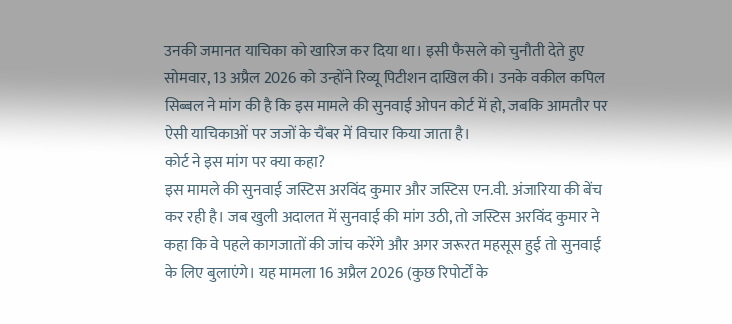उनकी जमानत याचिका को खारिज कर दिया था। इसी फैसले को चुनौती देते हुए सोमवार, 13 अप्रैल 2026 को उन्होंने रिव्यू पिटीशन दाखिल की। उनके वकील कपिल सिब्बल ने मांग की है कि इस मामले की सुनवाई ओपन कोर्ट में हो, जबकि आमतौर पर ऐसी याचिकाओं पर जजों के चैंबर में विचार किया जाता है।
कोर्ट ने इस मांग पर क्या कहा?
इस मामले की सुनवाई जस्टिस अरविंद कुमार और जस्टिस एन.वी. अंजारिया की बेंच कर रही है। जब खुली अदालत में सुनवाई की मांग उठी, तो जस्टिस अरविंद कुमार ने कहा कि वे पहले कागजातों की जांच करेंगे और अगर जरूरत महसूस हुई तो सुनवाई के लिए बुलाएंगे। यह मामला 16 अप्रैल 2026 (कुछ रिपोर्टों के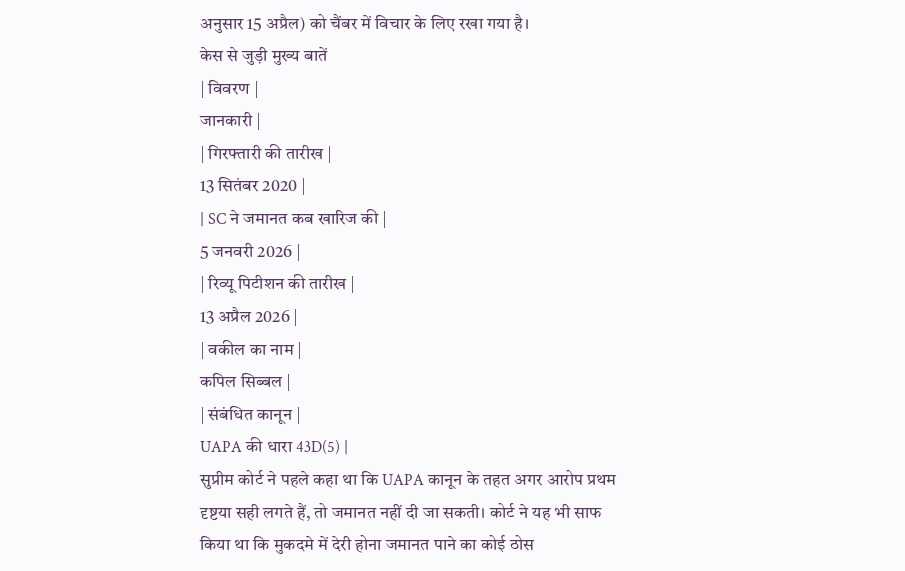अनुसार 15 अप्रैल) को चैंबर में विचार के लिए रखा गया है।
केस से जुड़ी मुख्य बातें
| विवरण |
जानकारी |
| गिरफ्तारी की तारीख |
13 सितंबर 2020 |
| SC ने जमानत कब खारिज की |
5 जनवरी 2026 |
| रिव्यू पिटीशन की तारीख |
13 अप्रैल 2026 |
| वकील का नाम |
कपिल सिब्बल |
| संबंधित कानून |
UAPA की धारा 43D(5) |
सुप्रीम कोर्ट ने पहले कहा था कि UAPA कानून के तहत अगर आरोप प्रथम दृष्टया सही लगते हैं, तो जमानत नहीं दी जा सकती। कोर्ट ने यह भी साफ किया था कि मुकदमे में देरी होना जमानत पाने का कोई ठोस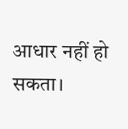आधार नहीं हो सकता।